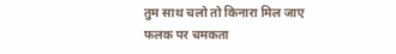तुम साथ चलो तो किनारा मिल जाए
फलक पर चमकता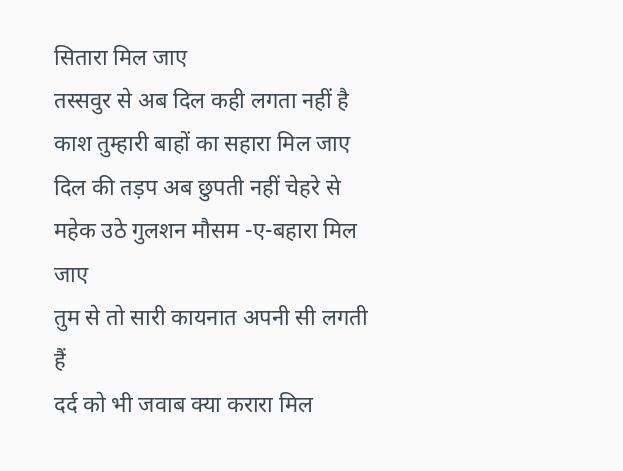सितारा मिल जाए
तस्सवुर से अब दिल कही लगता नहीं है
काश तुम्हारी बाहों का सहारा मिल जाए
दिल की तड़प अब छुपती नहीं चेहरे से
महेक उठे गुलशन मौसम -ए-बहारा मिल जाए
तुम से तो सारी कायनात अपनी सी लगती हैं
दर्द को भी जवाब क्या करारा मिल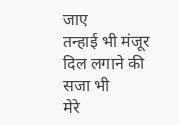जाए
तन्हाई भी मंजूर दिल लगाने की सजा भी
मेरे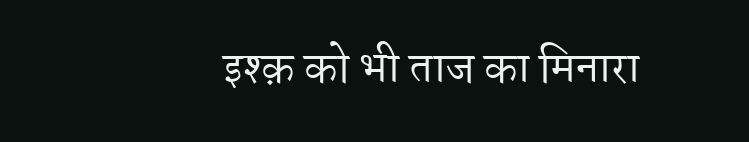इश्क़ को भी ताज का मिनारा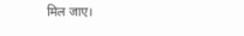मिल जाए।